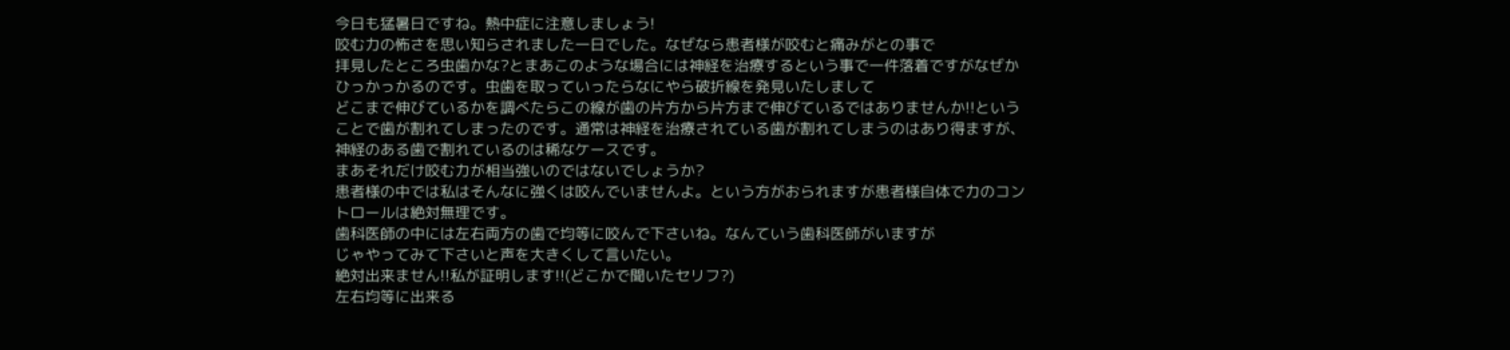今日も猛暑日ですね。熱中症に注意しましょう!
咬む力の怖さを思い知らされました一日でした。なぜなら患者様が咬むと痛みがとの事で
拝見したところ虫歯かな?とまあこのような場合には神経を治療するという事で一件落着ですがなぜかひっかっかるのです。虫歯を取っていったらなにやら破折線を発見いたしまして
どこまで伸びているかを調べたらこの線が歯の片方から片方まで伸びているではありませんか!!ということで歯が割れてしまったのです。通常は神経を治療されている歯が割れてしまうのはあり得ますが、神経のある歯で割れているのは稀なケースです。
まあそれだけ咬む力が相当強いのではないでしょうか?
患者様の中では私はそんなに強くは咬んでいませんよ。という方がおられますが患者様自体で力のコントロールは絶対無理です。
歯科医師の中には左右両方の歯で均等に咬んで下さいね。なんていう歯科医師がいますが
じゃやってみて下さいと声を大きくして言いたい。
絶対出来ません!!私が証明します!!(どこかで聞いたセリフ?)
左右均等に出来る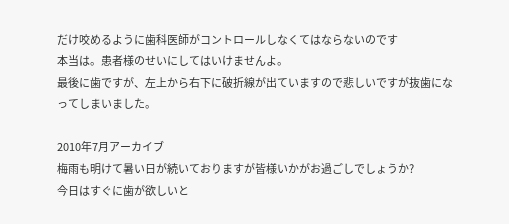だけ咬めるように歯科医師がコントロールしなくてはならないのです
本当は。患者様のせいにしてはいけませんよ。
最後に歯ですが、左上から右下に破折線が出ていますので悲しいですが抜歯になってしまいました。

2010年7月アーカイブ
梅雨も明けて暑い日が続いておりますが皆様いかがお過ごしでしょうか?
今日はすぐに歯が欲しいと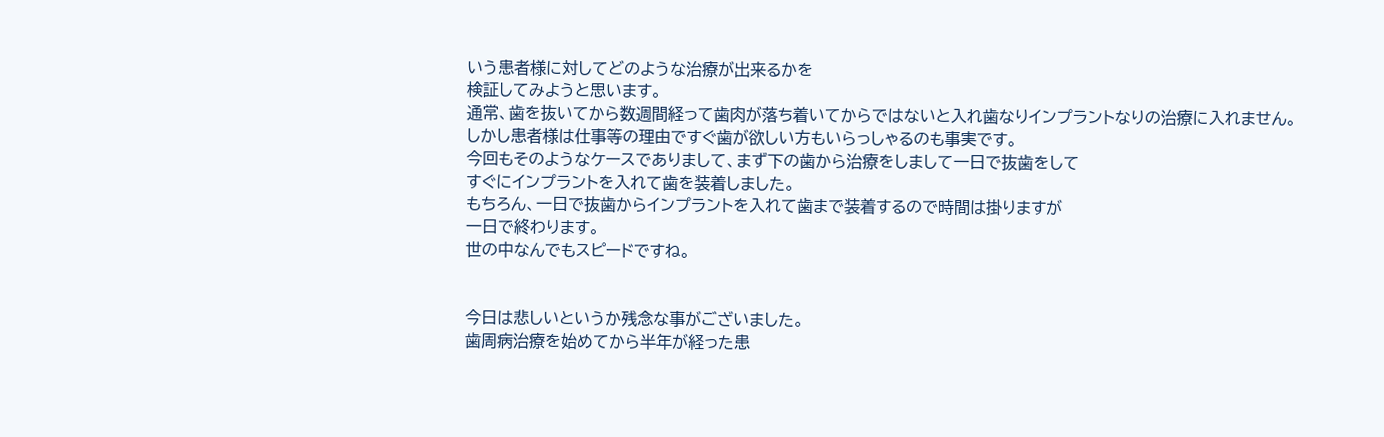いう患者様に対してどのような治療が出来るかを
検証してみようと思います。
通常、歯を抜いてから数週間経って歯肉が落ち着いてからではないと入れ歯なりインプラントなりの治療に入れません。
しかし患者様は仕事等の理由ですぐ歯が欲しい方もいらっしゃるのも事実です。
今回もそのようなケースでありまして、まず下の歯から治療をしまして一日で抜歯をして
すぐにインプラントを入れて歯を装着しました。
もちろん、一日で抜歯からインプラントを入れて歯まで装着するので時間は掛りますが
一日で終わります。
世の中なんでもスピードですね。


今日は悲しいというか残念な事がございました。
歯周病治療を始めてから半年が経った患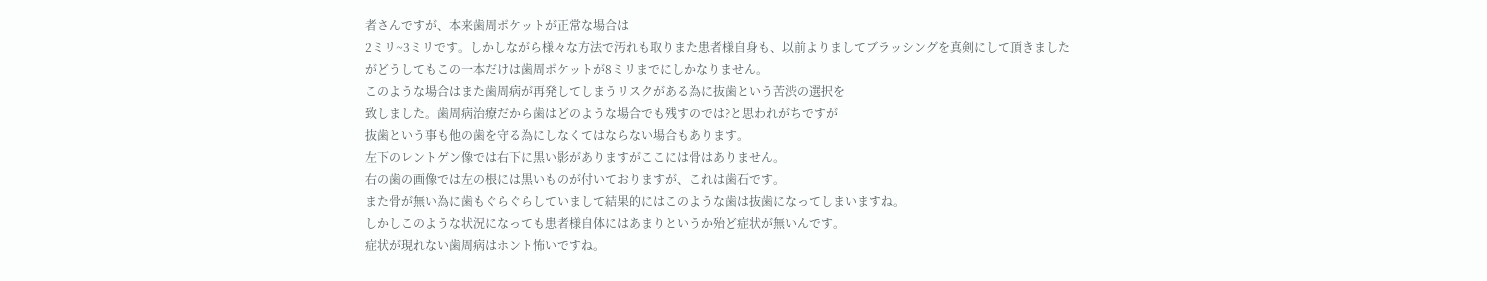者さんですが、本来歯周ポケットが正常な場合は
2ミリ~3ミリです。しかしながら様々な方法で汚れも取りまた患者様自身も、以前よりましてブラッシングを真剣にして頂きましたがどうしてもこの一本だけは歯周ポケットが8ミリまでにしかなりません。
このような場合はまた歯周病が再発してしまうリスクがある為に抜歯という苦渋の選択を
致しました。歯周病治療だから歯はどのような場合でも残すのでは?と思われがちですが
抜歯という事も他の歯を守る為にしなくてはならない場合もあります。
左下のレントゲン像では右下に黒い影がありますがここには骨はありません。
右の歯の画像では左の根には黒いものが付いておりますが、これは歯石です。
また骨が無い為に歯もぐらぐらしていまして結果的にはこのような歯は抜歯になってしまいますね。
しかしこのような状況になっても患者様自体にはあまりというか殆ど症状が無いんです。
症状が現れない歯周病はホント怖いですね。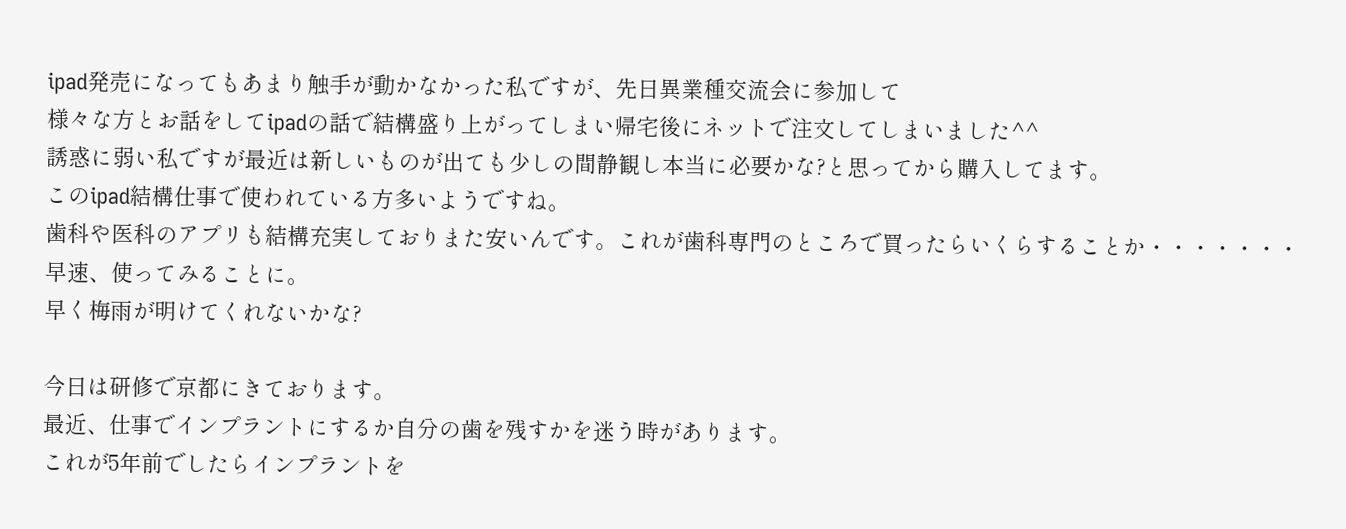ipad発売になってもあまり触手が動かなかった私ですが、先日異業種交流会に参加して
様々な方とお話をしてipadの話で結構盛り上がってしまい帰宅後にネットで注文してしまいました^^
誘惑に弱い私ですが最近は新しいものが出ても少しの間静観し本当に必要かな?と思ってから購入してます。
このipad結構仕事で使われている方多いようですね。
歯科や医科のアプリも結構充実しておりまた安いんです。これが歯科専門のところで買ったらいくらすることか・・・・・・・
早速、使ってみることに。
早く梅雨が明けてくれないかな?

今日は研修で京都にきております。
最近、仕事でインプラントにするか自分の歯を残すかを迷う時があります。
これが5年前でしたらインプラントを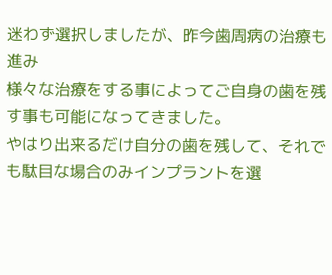迷わず選択しましたが、昨今歯周病の治療も進み
様々な治療をする事によってご自身の歯を残す事も可能になってきました。
やはり出来るだけ自分の歯を残して、それでも駄目な場合のみインプラントを選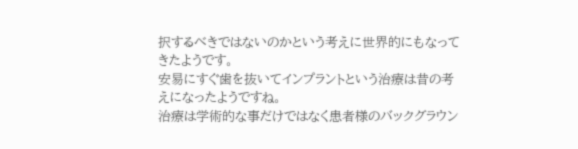択するべきではないのかという考えに世界的にもなってきたようです。
安易にすぐ歯を抜いてインプラントという治療は昔の考えになったようですね。
治療は学術的な事だけではなく患者様のバックグラウン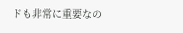ドも非常に重要なの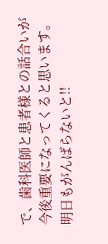で、歯科医師と患者様との話合いが今後重要になってくると思います。
明日もがんばらないと!!